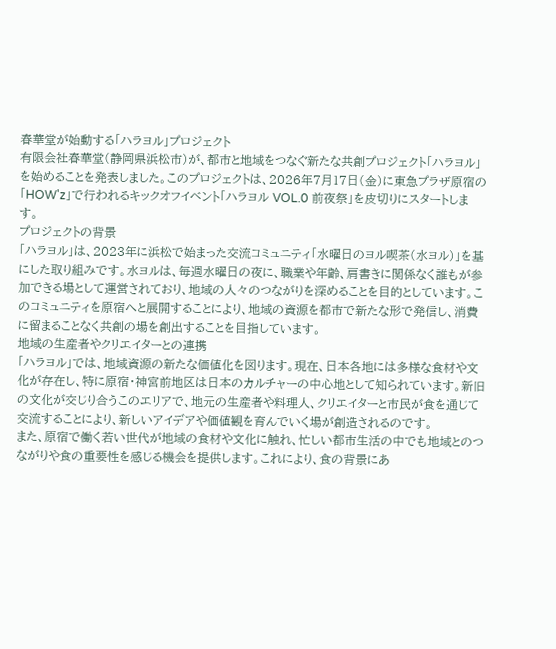春華堂が始動する「ハラヨル」プロジェクト
有限会社春華堂(静岡県浜松市)が、都市と地域をつなぐ新たな共創プロジェクト「ハラヨル」を始めることを発表しました。このプロジェクトは、2026年7月17日(金)に東急プラザ原宿の「HOW'z」で行われるキックオフイベント「ハラヨル VOL.0 前夜祭」を皮切りにスタートします。
プロジェクトの背景
「ハラヨル」は、2023年に浜松で始まった交流コミュニティ「水曜日のヨル喫茶(水ヨル)」を基にした取り組みです。水ヨルは、毎週水曜日の夜に、職業や年齢、肩書きに関係なく誰もが参加できる場として運営されており、地域の人々のつながりを深めることを目的としています。このコミュニティを原宿へと展開することにより、地域の資源を都市で新たな形で発信し、消費に留まることなく共創の場を創出することを目指しています。
地域の生産者やクリエイターとの連携
「ハラヨル」では、地域資源の新たな価値化を図ります。現在、日本各地には多様な食材や文化が存在し、特に原宿・神宮前地区は日本のカルチャーの中心地として知られています。新旧の文化が交じり合うこのエリアで、地元の生産者や料理人、クリエイターと市民が食を通じて交流することにより、新しいアイデアや価値観を育んでいく場が創造されるのです。
また、原宿で働く若い世代が地域の食材や文化に触れ、忙しい都市生活の中でも地域とのつながりや食の重要性を感じる機会を提供します。これにより、食の背景にあ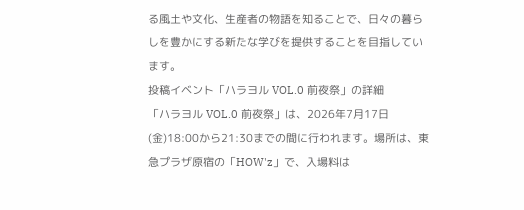る風土や文化、生産者の物語を知ることで、日々の暮らしを豊かにする新たな学びを提供することを目指しています。
投稿イベント「ハラヨル VOL.0 前夜祭」の詳細
「ハラヨル VOL.0 前夜祭」は、2026年7月17日(金)18:00から21:30までの間に行われます。場所は、東急プラザ原宿の「HOW'z」で、入場料は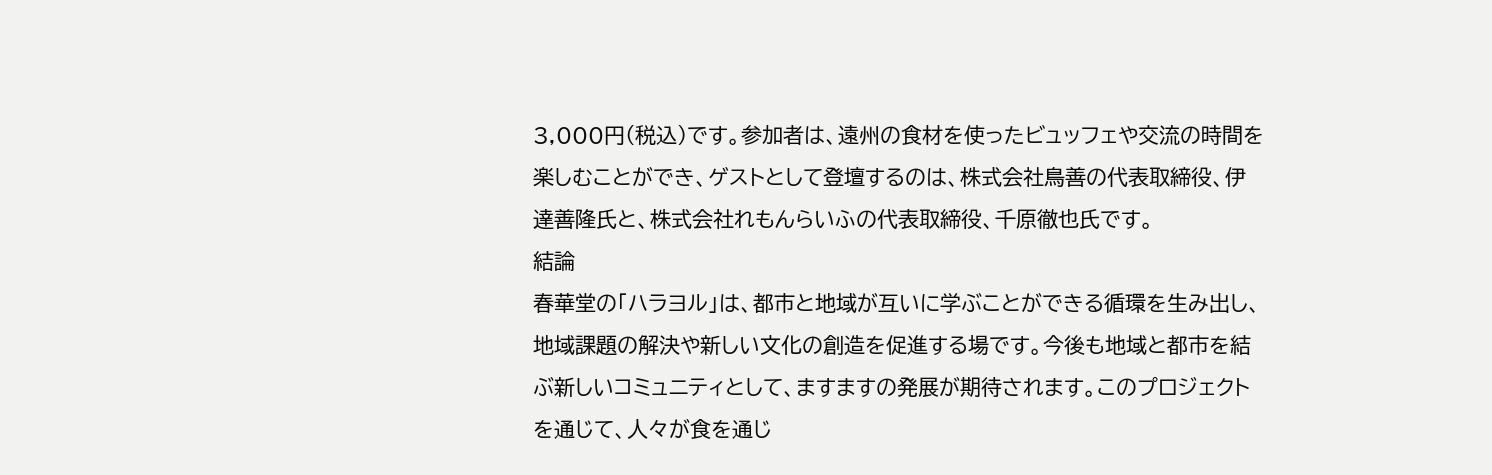3,000円(税込)です。参加者は、遠州の食材を使ったビュッフェや交流の時間を楽しむことができ、ゲストとして登壇するのは、株式会社鳥善の代表取締役、伊達善隆氏と、株式会社れもんらいふの代表取締役、千原徹也氏です。
結論
春華堂の「ハラヨル」は、都市と地域が互いに学ぶことができる循環を生み出し、地域課題の解決や新しい文化の創造を促進する場です。今後も地域と都市を結ぶ新しいコミュニティとして、ますますの発展が期待されます。このプロジェクトを通じて、人々が食を通じ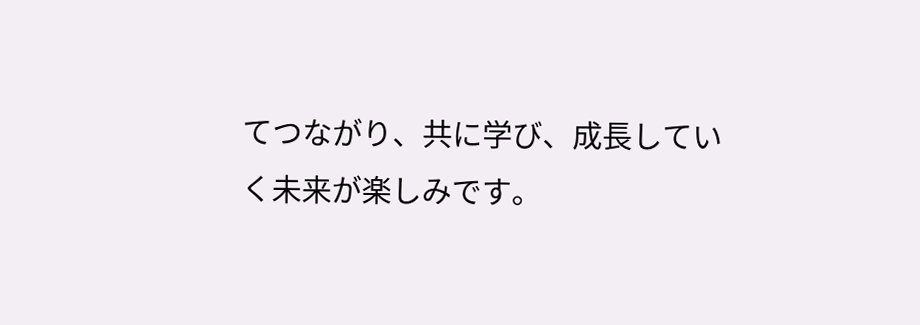てつながり、共に学び、成長していく未来が楽しみです。